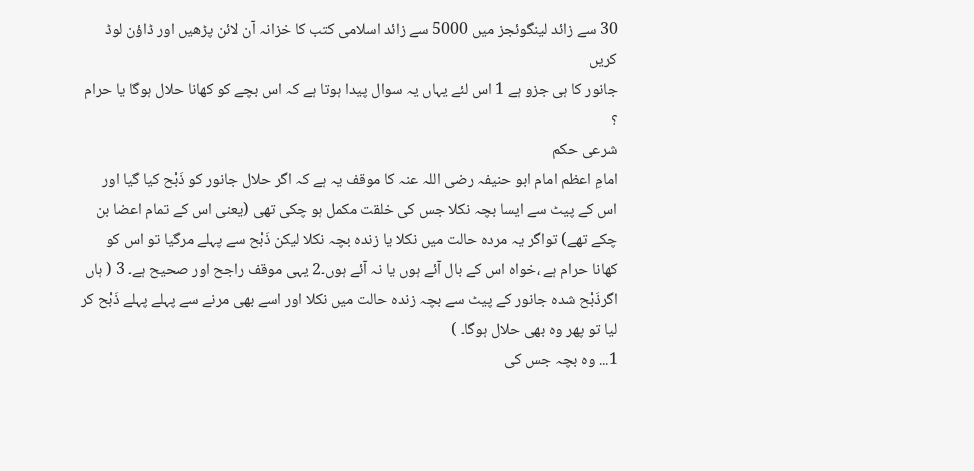30 سے زائد لینگوئجز میں 5000 سے زائد اسلامی کتب کا خزانہ آن لائن پڑھیں اور ڈاؤن لوڈ کریں
جانور کا ہی جزو ہے 1 اس لئے یہاں یہ سوال پیدا ہوتا ہے کہ اس بچے کو کھانا حلال ہوگا یا حرام ؟
شرعی حکم
امامِ اعظم امام ابو حنیفہ رضی اللہ عنہ کا موقف یہ ہے کہ اگر حلال جانور کو ذَبْح کیا گیا اور اس کے پیٹ سے ایسا بچہ نکلا جس کی خلقت مکمل ہو چکی تھی (یعنی اس کے تمام اعضا بن چکے تھے) تواگر یہ مردہ حالت میں نکلا یا زندہ بچہ نکلا لیکن ذَبْح سے پہلے مرگیا تو اس کو کھانا حرام ہے ،خواہ اس کے بال آئے ہوں یا نہ آئے ہوں۔2 یہی موقف راجح اور صحیح ہے۔ 3 ( ہاں اگرذَبْح شدہ جانور کے پیٹ سے بچہ زندہ حالت میں نکلا اور اسے بھی مرنے سے پہلے پہلے ذَبْح کر لیا تو پھر وہ بھی حلال ہوگا۔ )
1... وہ بچہ جس کی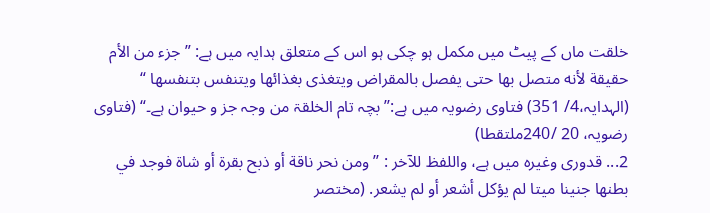خلقت ماں کے پیٹ میں مکمل ہو چکی ہو اس کے متعلق ہدایہ میں ہے: ” جزء من الأم حقيقة لأنه متصل بها حتى يفصل بالمقراض ويتغذى بغذائها ويتنفس بتنفسها “ (الہدایہ،4/ 351) فتاوی رضویہ میں ہے:’’ بچہ تام الخلقۃ من وجہ جز و حیوان ہے۔“ (فتاوی رضویہ، 20 /240ملتقطا)
2... قدوری وغیرہ میں ہے، واللفظ للآخر : ’’ ومن نحر ناقة أو ذبح بقرة أو شاة فوجد في بطنها جنينا ميتا لم يؤكل أشعر أو لم يشعر. (مختصر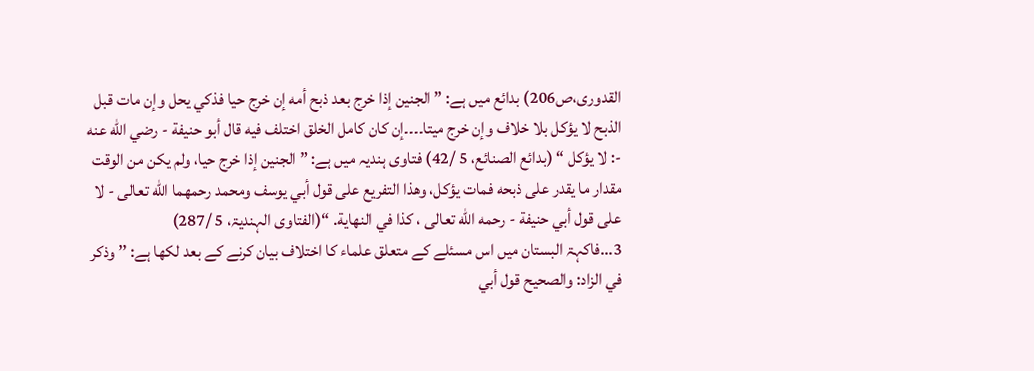القدوری،ص206) بدائع میں ہے: ” الجنين إذا خرج بعد ذبح أمه إن خرج حيا فذكي يحل وإن مات قبل الذبح لا يؤكل بلا خلاف وإن خرج ميتا۔۔۔۔إن كان كامل الخلق اختلف فيه قال أبو حنيفة - رضي الله عنه -: لا يؤكل “ (بدائع الصنائع، 5 /42) فتاوی ہندیہ میں ہے: ” الجنين إذا خرج حيا، ولم يكن من الوقت مقدار ما يقدر على ذبحه فمات يؤكل، وهذا التفريع على قول أبي يوسف ومحمد رحمهما الله تعالى - لا على قول أبي حنيفة - رحمه الله تعالى ، كذا في النهاية. “(الفتاوى الہندیۃ، 5 /287)
3...فاکہۃ البستان میں اس مسئلے کے متعلق علماء کا اختلاف بیان کرنے کے بعد لکھا ہے: ’’ وذكر في الزاد: والصحيح قول أبي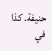حنيفة. كذا في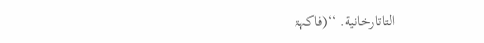التاتارخانية. ‘‘(فاکہۃ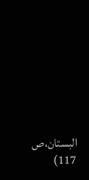البستان،ص 117)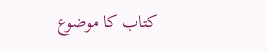کتاب کا موضوع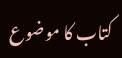کتاب کا موضوع